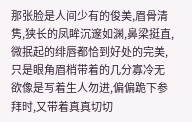那张脸是人间少有的俊美,眉骨清隽,狭长的凤眸沉邃如渊,鼻梁挺直,微抿起的绯唇都恰到好处的完美,只是眼角眉梢带着的几分寡冷无欲像是写着生人勿进,偏偏跪下参拜时,又带着真真切切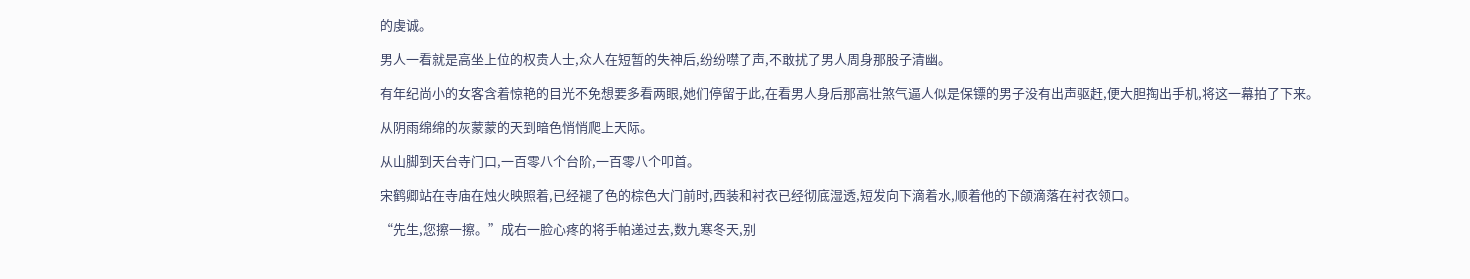的虔诚。

男人一看就是高坐上位的权贵人士,众人在短暂的失神后,纷纷噤了声,不敢扰了男人周身那股子清幽。

有年纪尚小的女客含着惊艳的目光不免想要多看两眼,她们停留于此,在看男人身后那高壮煞气逼人似是保镖的男子没有出声驱赶,便大胆掏出手机,将这一幕拍了下来。

从阴雨绵绵的灰蒙蒙的天到暗色悄悄爬上天际。

从山脚到天台寺门口,一百零八个台阶,一百零八个叩首。

宋鹤卿站在寺庙在烛火映照着,已经褪了色的棕色大门前时,西装和衬衣已经彻底湿透,短发向下滴着水,顺着他的下颌滴落在衬衣领口。

“先生,您擦一擦。”成右一脸心疼的将手帕递过去,数九寒冬天,别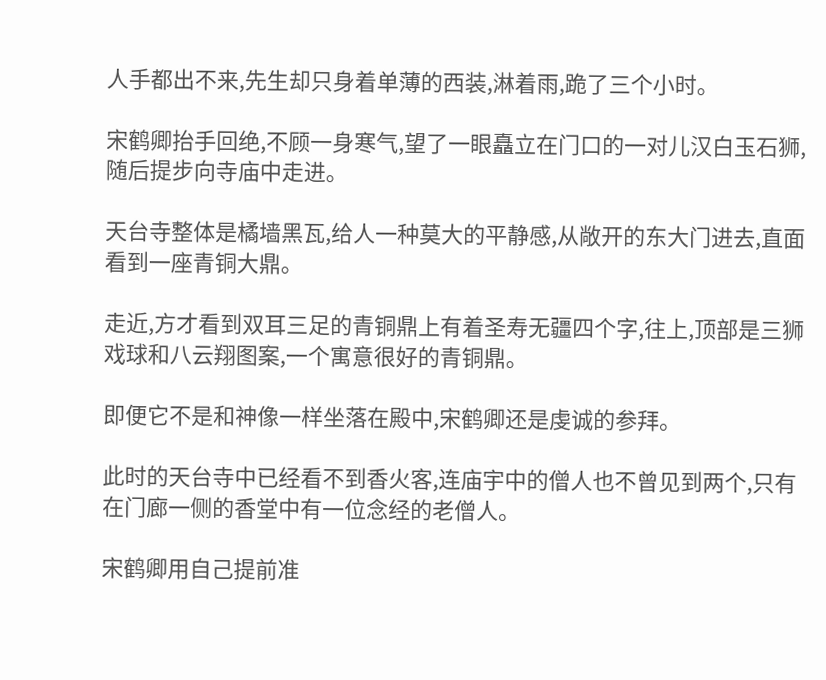人手都出不来,先生却只身着单薄的西装,淋着雨,跪了三个小时。

宋鹤卿抬手回绝,不顾一身寒气,望了一眼矗立在门口的一对儿汉白玉石狮,随后提步向寺庙中走进。

天台寺整体是橘墙黑瓦,给人一种莫大的平静感,从敞开的东大门进去,直面看到一座青铜大鼎。

走近,方才看到双耳三足的青铜鼎上有着圣寿无疆四个字,往上,顶部是三狮戏球和八云翔图案,一个寓意很好的青铜鼎。

即便它不是和神像一样坐落在殿中,宋鹤卿还是虔诚的参拜。

此时的天台寺中已经看不到香火客,连庙宇中的僧人也不曾见到两个,只有在门廊一侧的香堂中有一位念经的老僧人。

宋鹤卿用自己提前准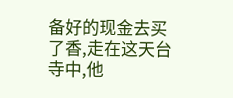备好的现金去买了香,走在这天台寺中,他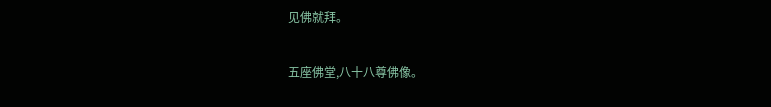见佛就拜。

五座佛堂,八十八尊佛像。